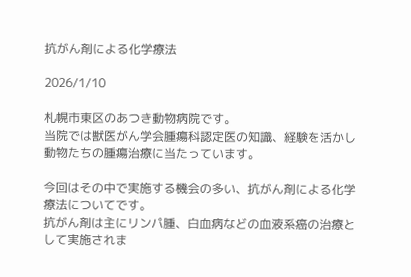抗がん剤による化学療法

2026/1/10

札幌市東区のあつき動物病院です。
当院では獣医がん学会腫瘍科認定医の知識、経験を活かし動物たちの腫瘍治療に当たっています。

今回はその中で実施する機会の多い、抗がん剤による化学療法についてです。
抗がん剤は主にリンパ腫、白血病などの血液系癌の治療として実施されま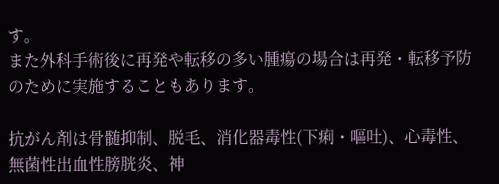す。
また外科手術後に再発や転移の多い腫瘍の場合は再発・転移予防のために実施することもあります。

抗がん剤は骨髄抑制、脱毛、消化器毒性(下痢・嘔吐)、心毒性、無菌性出血性膀胱炎、神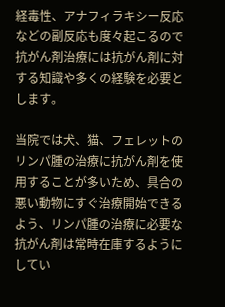経毒性、アナフィラキシー反応などの副反応も度々起こるので抗がん剤治療には抗がん剤に対する知識や多くの経験を必要とします。

当院では犬、猫、フェレットのリンパ腫の治療に抗がん剤を使用することが多いため、具合の悪い動物にすぐ治療開始できるよう、リンパ腫の治療に必要な抗がん剤は常時在庫するようにしてい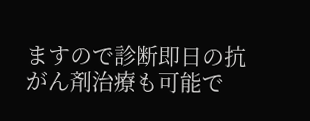ますので診断即日の抗がん剤治療も可能で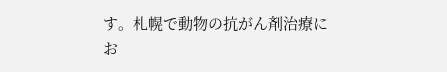す。札幌で動物の抗がん剤治療にお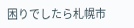困りでしたら札幌市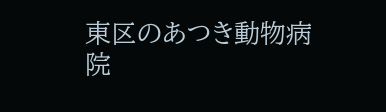東区のあつき動物病院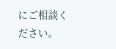にご相談ください。